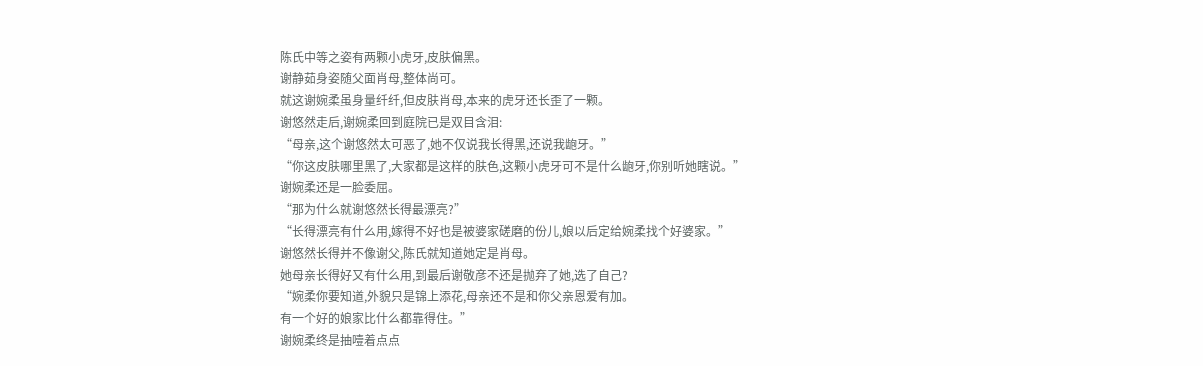陈氏中等之姿有两颗小虎牙,皮肤偏黑。
谢静茹身姿随父面肖母,整体尚可。
就这谢婉柔虽身量纤纤,但皮肤肖母,本来的虎牙还长歪了一颗。
谢悠然走后,谢婉柔回到庭院已是双目含泪:
“母亲,这个谢悠然太可恶了,她不仅说我长得黑,还说我龅牙。”
“你这皮肤哪里黑了,大家都是这样的肤色,这颗小虎牙可不是什么龅牙,你别听她瞎说。”
谢婉柔还是一脸委屈。
“那为什么就谢悠然长得最漂亮?”
“长得漂亮有什么用,嫁得不好也是被婆家磋磨的份儿,娘以后定给婉柔找个好婆家。”
谢悠然长得并不像谢父,陈氏就知道她定是肖母。
她母亲长得好又有什么用,到最后谢敬彦不还是抛弃了她,选了自己?
“婉柔你要知道,外貌只是锦上添花,母亲还不是和你父亲恩爱有加。
有一个好的娘家比什么都靠得住。”
谢婉柔终是抽噎着点点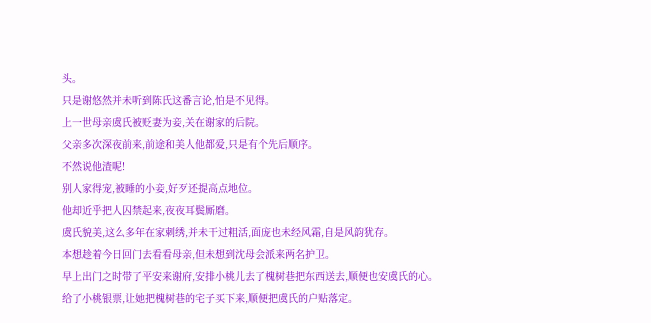头。
只是谢悠然并未听到陈氏这番言论,怕是不见得。
上一世母亲虞氏被贬妻为妾,关在谢家的后院。
父亲多次深夜前来,前途和美人他都爱,只是有个先后顺序。
不然说他渣呢!
别人家得宠,被睡的小妾,好歹还提高点地位。
他却近乎把人囚禁起来,夜夜耳鬓厮磨。
虞氏貌美,这么多年在家刺绣,并未干过粗活,面庞也未经风霜,自是风韵犹存。
本想趁着今日回门去看看母亲,但未想到沈母会派来两名护卫。
早上出门之时带了平安来谢府,安排小桃儿去了槐树巷把东西送去,顺便也安虞氏的心。
给了小桃银票,让她把槐树巷的宅子买下来,顺便把虞氏的户贴落定。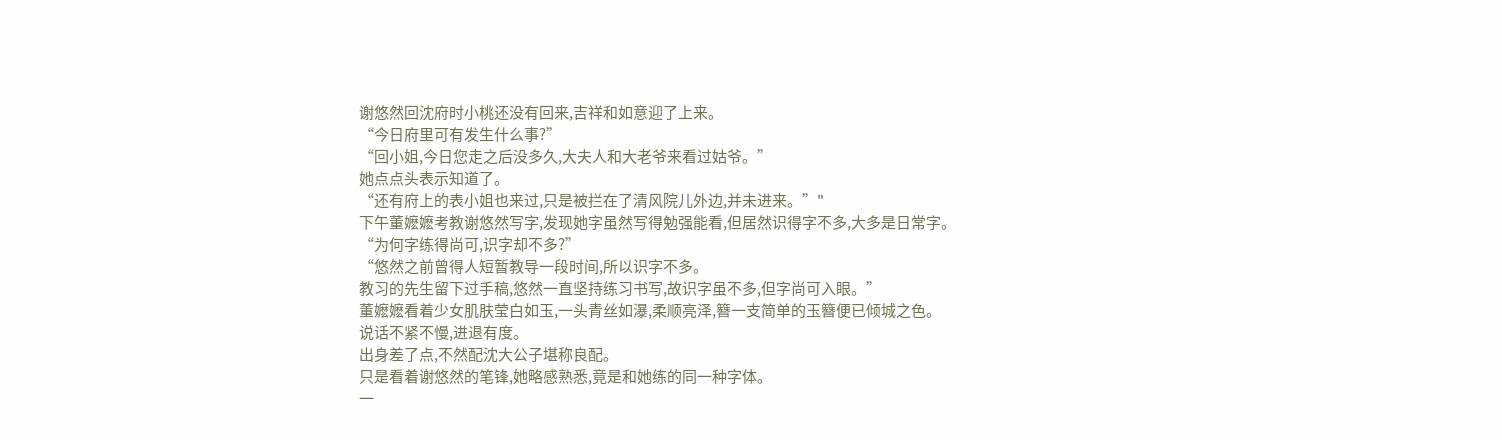谢悠然回沈府时小桃还没有回来,吉祥和如意迎了上来。
“今日府里可有发生什么事?”
“回小姐,今日您走之后没多久,大夫人和大老爷来看过姑爷。”
她点点头表示知道了。
“还有府上的表小姐也来过,只是被拦在了清风院儿外边,并未进来。”"
下午董嬷嬷考教谢悠然写字,发现她字虽然写得勉强能看,但居然识得字不多,大多是日常字。
“为何字练得尚可,识字却不多?”
“悠然之前曾得人短暂教导一段时间,所以识字不多。
教习的先生留下过手稿,悠然一直坚持练习书写,故识字虽不多,但字尚可入眼。”
董嬷嬷看着少女肌肤莹白如玉,一头青丝如瀑,柔顺亮泽,簪一支简单的玉簪便已倾城之色。
说话不紧不慢,进退有度。
出身差了点,不然配沈大公子堪称良配。
只是看着谢悠然的笔锋,她略感熟悉,竟是和她练的同一种字体。
一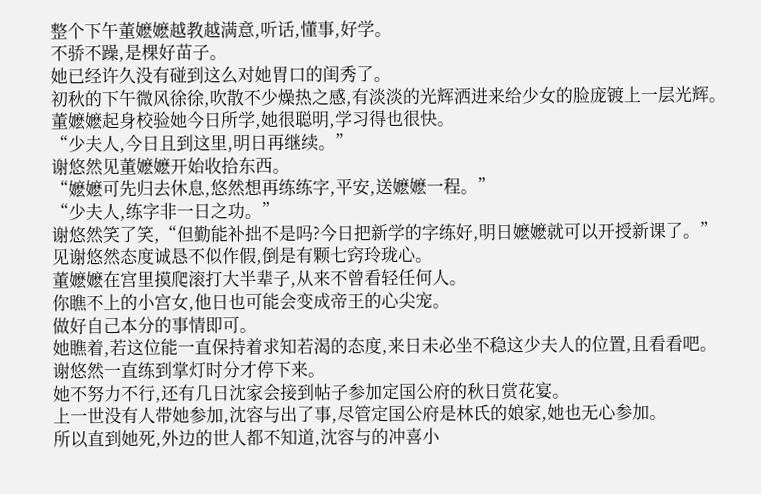整个下午董嬷嬷越教越满意,听话,懂事,好学。
不骄不躁,是棵好苗子。
她已经许久没有碰到这么对她胃口的闺秀了。
初秋的下午微风徐徐,吹散不少燥热之感,有淡淡的光辉洒进来给少女的脸庞镀上一层光辉。
董嬷嬷起身校验她今日所学,她很聪明,学习得也很快。
“少夫人,今日且到这里,明日再继续。”
谢悠然见董嬷嬷开始收拾东西。
“嬷嬷可先归去休息,悠然想再练练字,平安,送嬷嬷一程。”
“少夫人,练字非一日之功。”
谢悠然笑了笑,“但勤能补拙不是吗?今日把新学的字练好,明日嬷嬷就可以开授新课了。”
见谢悠然态度诚恳不似作假,倒是有颗七窍玲珑心。
董嬷嬷在宫里摸爬滚打大半辈子,从来不曾看轻任何人。
你瞧不上的小宫女,他日也可能会变成帝王的心尖宠。
做好自己本分的事情即可。
她瞧着,若这位能一直保持着求知若渴的态度,来日未必坐不稳这少夫人的位置,且看看吧。
谢悠然一直练到掌灯时分才停下来。
她不努力不行,还有几日沈家会接到帖子参加定国公府的秋日赏花宴。
上一世没有人带她参加,沈容与出了事,尽管定国公府是林氏的娘家,她也无心参加。
所以直到她死,外边的世人都不知道,沈容与的冲喜小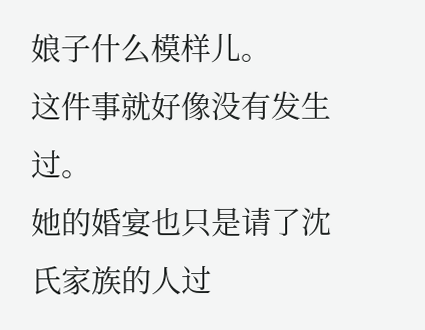娘子什么模样儿。
这件事就好像没有发生过。
她的婚宴也只是请了沈氏家族的人过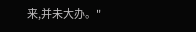来,并未大办。"